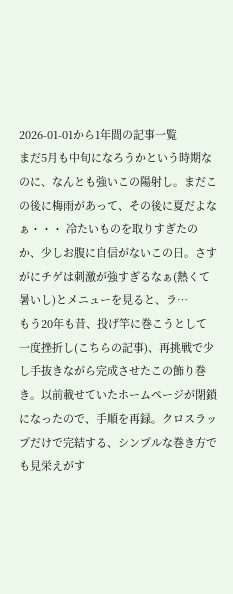2026-01-01から1年間の記事一覧
まだ5月も中旬になろうかという時期なのに、なんとも強いこの陽射し。まだこの後に梅雨があって、その後に夏だよなぁ・・・ 冷たいものを取りすぎたのか、少しお腹に自信がないこの日。さすがにチゲは刺激が強すぎるなぁ(熱くて暑いし)とメニューを見ると、ラ…
もう20年も昔、投げ竿に巻こうとして一度挫折し(こちらの記事)、再挑戦で少し手抜きながら完成させたこの飾り巻き。以前載せていたホームページが閉鎖になったので、手順を再録。クロスラップだけで完結する、シンプルな巻き方でも見栄えがす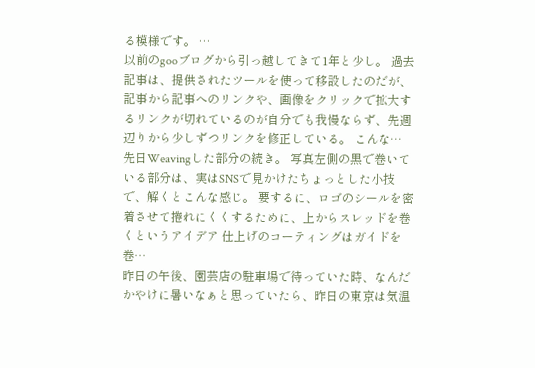る模様です。 …
以前のgooブログから引っ越してきて1年と少し。 過去記事は、提供されたツールを使って移設したのだが、記事から記事へのリンクや、画像をクリックで拡大するリンクが切れているのが自分でも我慢ならず、先週辺りから少しずつリンクを修正している。 こんな…
先日Weavingした部分の続き。 写真左側の黒で巻いている部分は、実はSNSで見かけたちょっとした小技で、解くとこんな感じ。 要するに、ロゴのシールを密着させて捲れにくくするために、上からスレッドを巻くというアイデア 仕上げのコーティングはガイドを巻…
昨日の午後、園芸店の駐車場で待っていた時、なんだかやけに暑いなぁと思っていたら、昨日の東京は気温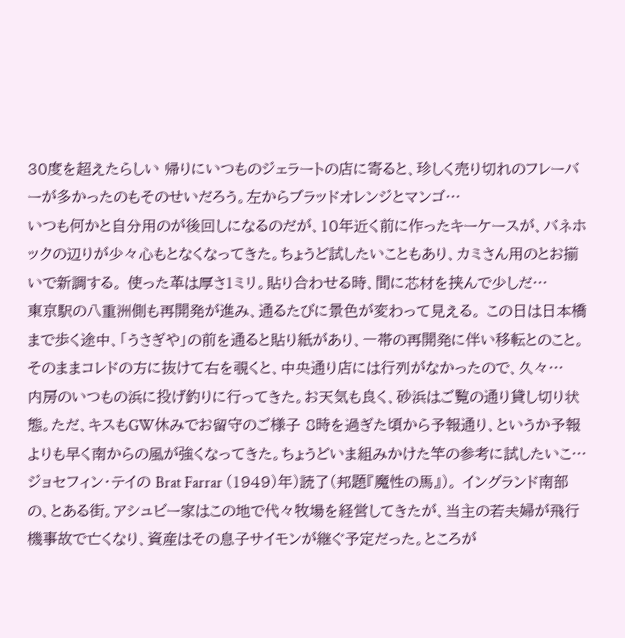30度を超えたらしい 帰りにいつものジェラートの店に寄ると、珍しく売り切れのフレーバーが多かったのもそのせいだろう。左からブラッドオレンジとマンゴ…
いつも何かと自分用のが後回しになるのだが、10年近く前に作ったキーケースが、バネホックの辺りが少々心もとなくなってきた。ちょうど試したいこともあり、カミさん用のとお揃いで新調する。 使った革は厚さ1ミリ。貼り合わせる時、間に芯材を挟んで少しだ…
東京駅の八重洲側も再開発が進み、通るたびに景色が変わって見える。 この日は日本橋まで歩く途中、「うさぎや」の前を通ると貼り紙があり、一帯の再開発に伴い移転とのこと。そのままコレドの方に抜けて右を覗くと、中央通り店には行列がなかったので、久々…
内房のいつもの浜に投げ釣りに行ってきた。お天気も良く、砂浜はご覧の通り貸し切り状態。ただ、キスもGW休みでお留守のご様子 8時を過ぎた頃から予報通り、というか予報よりも早く南からの風が強くなってきた。ちょうどいま組みかけた竿の参考に試したいこ…
ジョセフィン・テイの Brat Farrar (1949)年)読了(邦題『魔性の馬』)。 イングランド南部の、とある街。アシュビー家はこの地で代々牧場を経営してきたが、当主の若夫婦が飛行機事故で亡くなり、資産はその息子サイモンが継ぐ予定だった。ところが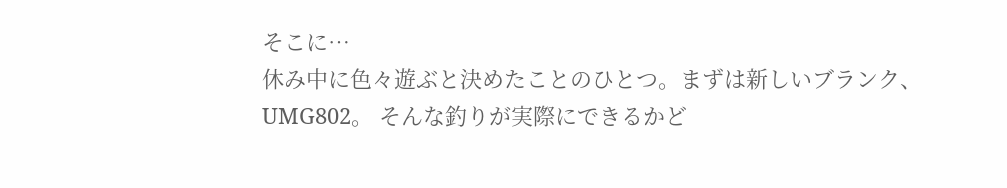そこに…
休み中に色々遊ぶと決めたことのひとつ。まずは新しいブランク、UMG802。 そんな釣りが実際にできるかど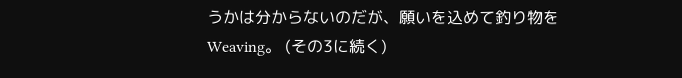うかは分からないのだが、願いを込めて釣り物をWeaving。 (その3に続く)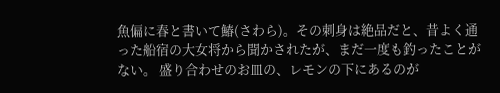魚偏に春と書いて鰆(さわら)。その刺身は絶品だと、昔よく通った船宿の大女将から聞かされたが、まだ一度も釣ったことがない。 盛り合わせのお皿の、レモンの下にあるのが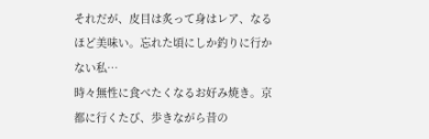それだが、皮目は炙って身はレア、なるほど美味い。忘れた頃にしか釣りに行かない私…
時々無性に食べたくなるお好み焼き。京都に行くたび、歩きながら昔の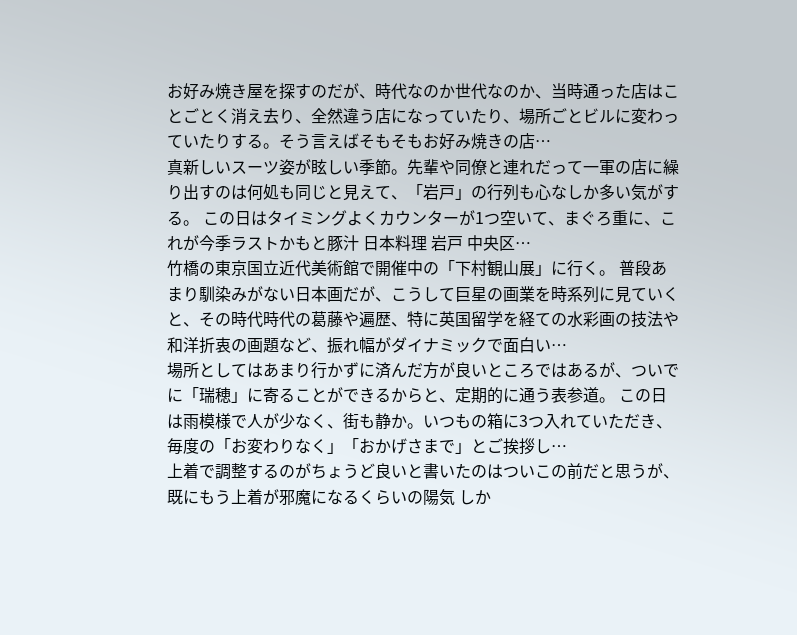お好み焼き屋を探すのだが、時代なのか世代なのか、当時通った店はことごとく消え去り、全然違う店になっていたり、場所ごとビルに変わっていたりする。そう言えばそもそもお好み焼きの店…
真新しいスーツ姿が眩しい季節。先輩や同僚と連れだって一軍の店に繰り出すのは何処も同じと見えて、「岩戸」の行列も心なしか多い気がする。 この日はタイミングよくカウンターが1つ空いて、まぐろ重に、これが今季ラストかもと豚汁 日本料理 岩戸 中央区…
竹橋の東京国立近代美術館で開催中の「下村観山展」に行く。 普段あまり馴染みがない日本画だが、こうして巨星の画業を時系列に見ていくと、その時代時代の葛藤や遍歴、特に英国留学を経ての水彩画の技法や和洋折衷の画題など、振れ幅がダイナミックで面白い…
場所としてはあまり行かずに済んだ方が良いところではあるが、ついでに「瑞穂」に寄ることができるからと、定期的に通う表参道。 この日は雨模様で人が少なく、街も静か。いつもの箱に3つ入れていただき、毎度の「お変わりなく」「おかげさまで」とご挨拶し…
上着で調整するのがちょうど良いと書いたのはついこの前だと思うが、既にもう上着が邪魔になるくらいの陽気 しか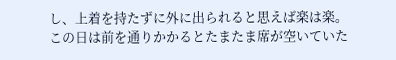し、上着を持たずに外に出られると思えば楽は楽。この日は前を通りかかるとたまたま席が空いていた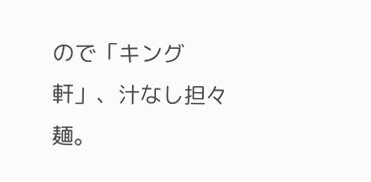ので「キング軒」、汁なし担々麺。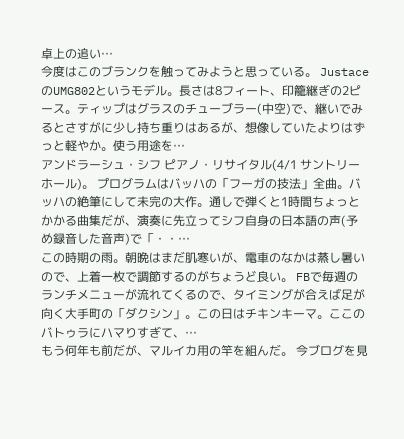卓上の追い…
今度はこのブランクを触ってみようと思っている。 JustaceのUMG802というモデル。長さは8フィート、印籠継ぎの2ピース。ティップはグラスのチューブラー(中空)で、継いでみるとさすがに少し持ち重りはあるが、想像していたよりはずっと軽やか。使う用途を…
アンドラーシュ・シフ ピアノ・リサイタル(4/1 サントリーホール)。 プログラムはバッハの「フーガの技法」全曲。バッハの絶筆にして未完の大作。通しで弾くと1時間ちょっとかかる曲集だが、演奏に先立ってシフ自身の日本語の声(予め録音した音声)で「・・…
この時期の雨。朝晩はまだ肌寒いが、電車のなかは蒸し暑いので、上着一枚で調節するのがちょうど良い。 FBで毎週のランチメニューが流れてくるので、タイミングが合えば足が向く大手町の「ダクシン」。この日はチキンキーマ。ここのバトゥラにハマりすぎて、…
もう何年も前だが、マルイカ用の竿を組んだ。 今ブログを見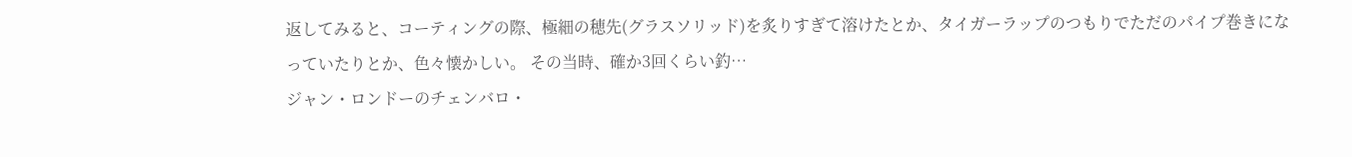返してみると、コーティングの際、極細の穂先(グラスソリッド)を炙りすぎて溶けたとか、タイガーラップのつもりでただのパイプ巻きになっていたりとか、色々懐かしい。 その当時、確か3回くらい釣…
ジャン・ロンドーのチェンバロ・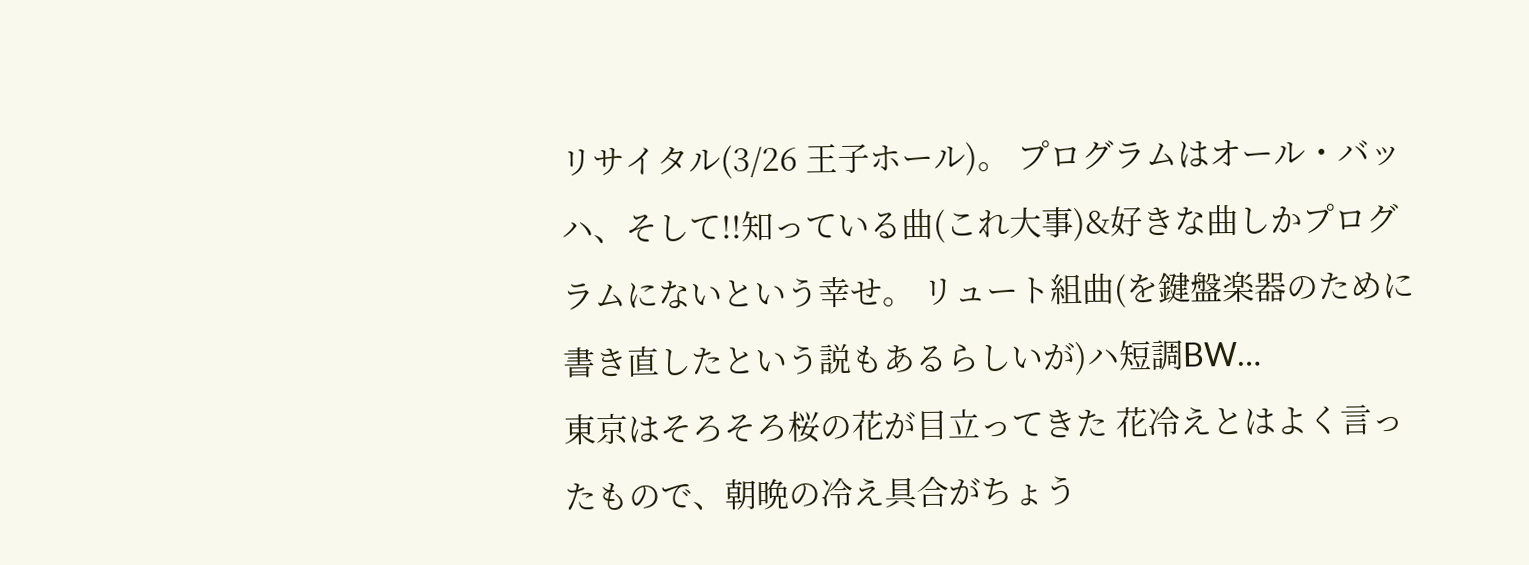リサイタル(3/26 王子ホール)。 プログラムはオール・バッハ、そして!!知っている曲(これ大事)&好きな曲しかプログラムにないという幸せ。 リュート組曲(を鍵盤楽器のために書き直したという説もあるらしいが)ハ短調BW…
東京はそろそろ桜の花が目立ってきた 花冷えとはよく言ったもので、朝晩の冷え具合がちょう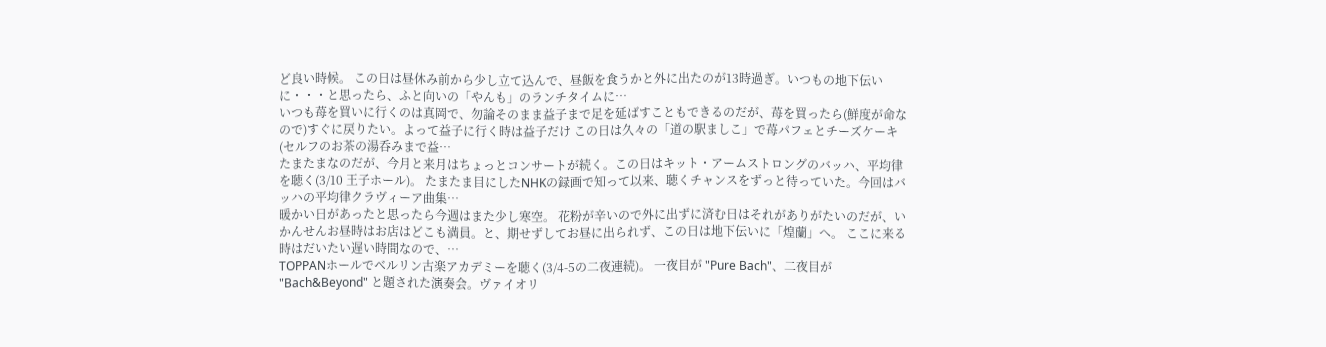ど良い時候。 この日は昼休み前から少し立て込んで、昼飯を食うかと外に出たのが13時過ぎ。いつもの地下伝いに・・・と思ったら、ふと向いの「やんも」のランチタイムに…
いつも苺を買いに行くのは真岡で、勿論そのまま益子まで足を延ばすこともできるのだが、苺を買ったら(鮮度が命なので)すぐに戻りたい。よって益子に行く時は益子だけ この日は久々の「道の駅ましこ」で苺パフェとチーズケーキ(セルフのお茶の湯呑みまで益…
たまたまなのだが、今月と来月はちょっとコンサートが続く。この日はキット・アームストロングのバッハ、平均律を聴く(3/10 王子ホール)。 たまたま目にしたNHKの録画で知って以来、聴くチャンスをずっと待っていた。今回はバッハの平均律クラヴィーア曲集…
暖かい日があったと思ったら今週はまた少し寒空。 花粉が辛いので外に出ずに済む日はそれがありがたいのだが、いかんせんお昼時はお店はどこも満員。と、期せずしてお昼に出られず、この日は地下伝いに「煌蘭」へ。 ここに来る時はだいたい遅い時間なので、…
TOPPANホールでベルリン古楽アカデミーを聴く(3/4-5の二夜連続)。 一夜目が "Pure Bach"、二夜目が "Bach&Beyond" と題された演奏会。ヴァイオリ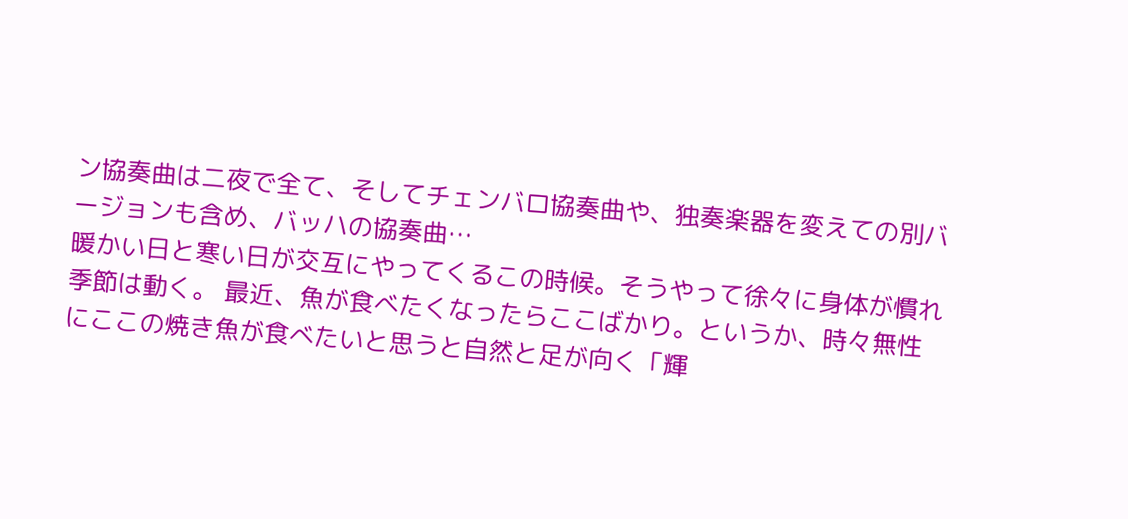ン協奏曲は二夜で全て、そしてチェンバロ協奏曲や、独奏楽器を変えての別バージョンも含め、バッハの協奏曲…
暖かい日と寒い日が交互にやってくるこの時候。そうやって徐々に身体が慣れ季節は動く。 最近、魚が食べたくなったらここばかり。というか、時々無性にここの焼き魚が食べたいと思うと自然と足が向く「輝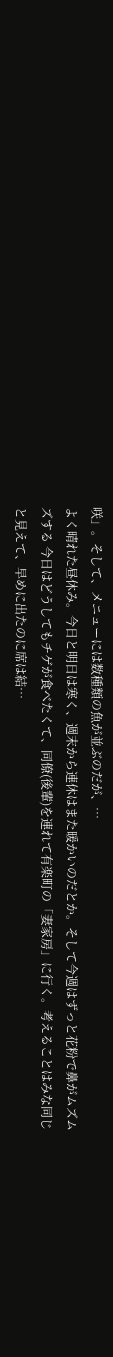咲」。そして、メニューには数種類の魚が並ぶのだが、…
よく晴れた昼休み。今日と明日は寒く、週末から連休はまた暖かいのだとか。そして今週はずっと花粉で鼻がムズムズする 今日はどうしてもチゲが食べたくて、同僚(後輩)を連れて有楽町の「妻家房」に行く。考えることはみな同じと見えて、早めに出たのに席は結…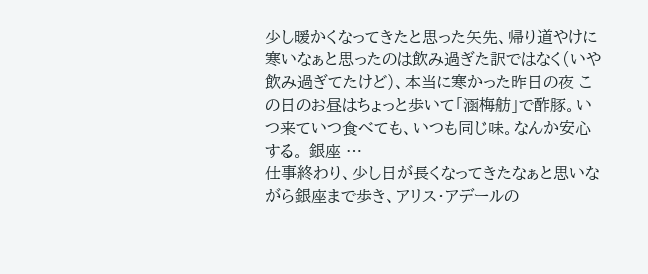少し暖かくなってきたと思った矢先、帰り道やけに寒いなぁと思ったのは飲み過ぎた訳ではなく(いや飲み過ぎてたけど)、本当に寒かった昨日の夜 この日のお昼はちょっと歩いて「涵梅舫」で酢豚。いつ来ていつ食べても、いつも同じ味。なんか安心する。 銀座 …
仕事終わり、少し日が長くなってきたなぁと思いながら銀座まで歩き、アリス・アデールの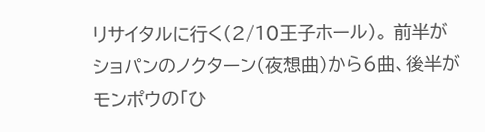リサイタルに行く(2/10王子ホール)。 前半がショパンのノクターン(夜想曲)から6曲、後半がモンポウの「ひ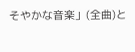そやかな音楽」(全曲)と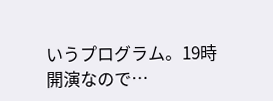いうプログラム。19時開演なので…